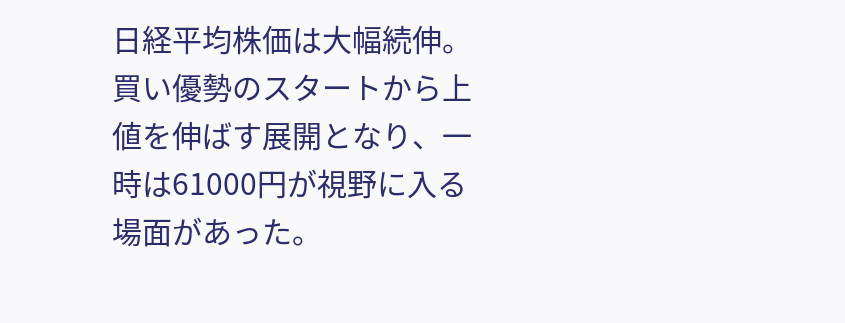日経平均株価は大幅続伸。買い優勢のスタートから上値を伸ばす展開となり、一時は61000円が視野に入る場面があった。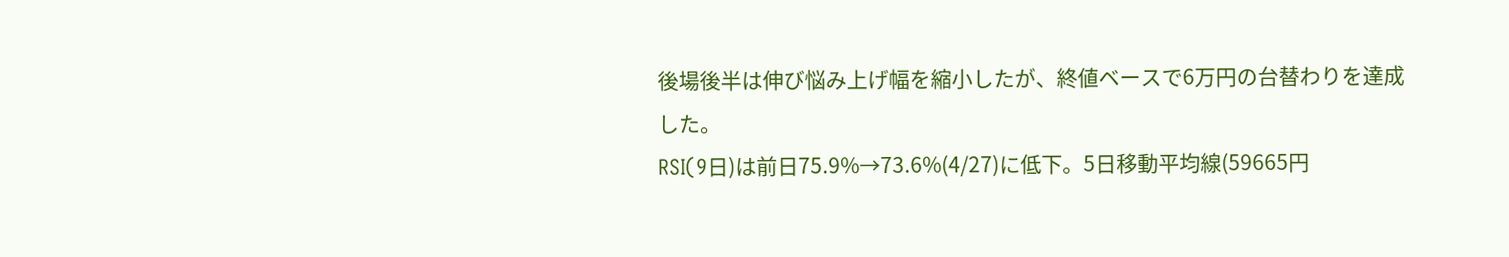後場後半は伸び悩み上げ幅を縮小したが、終値ベースで6万円の台替わりを達成した。
RSI(9日)は前日75.9%→73.6%(4/27)に低下。5日移動平均線(59665円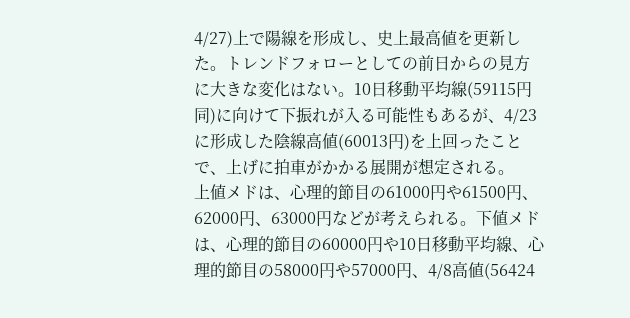4/27)上で陽線を形成し、史上最高値を更新した。トレンドフォローとしての前日からの見方に大きな変化はない。10日移動平均線(59115円 同)に向けて下振れが入る可能性もあるが、4/23に形成した陰線高値(60013円)を上回ったことで、上げに拍車がかかる展開が想定される。
上値メドは、心理的節目の61000円や61500円、62000円、63000円などが考えられる。下値メドは、心理的節目の60000円や10日移動平均線、心理的節目の58000円や57000円、4/8高値(56424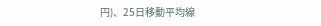円)、25日移動平均線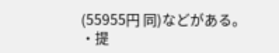(55955円 同)などがある。
・提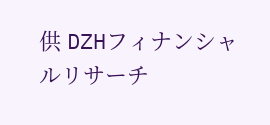供 DZHフィナンシャルリサーチ